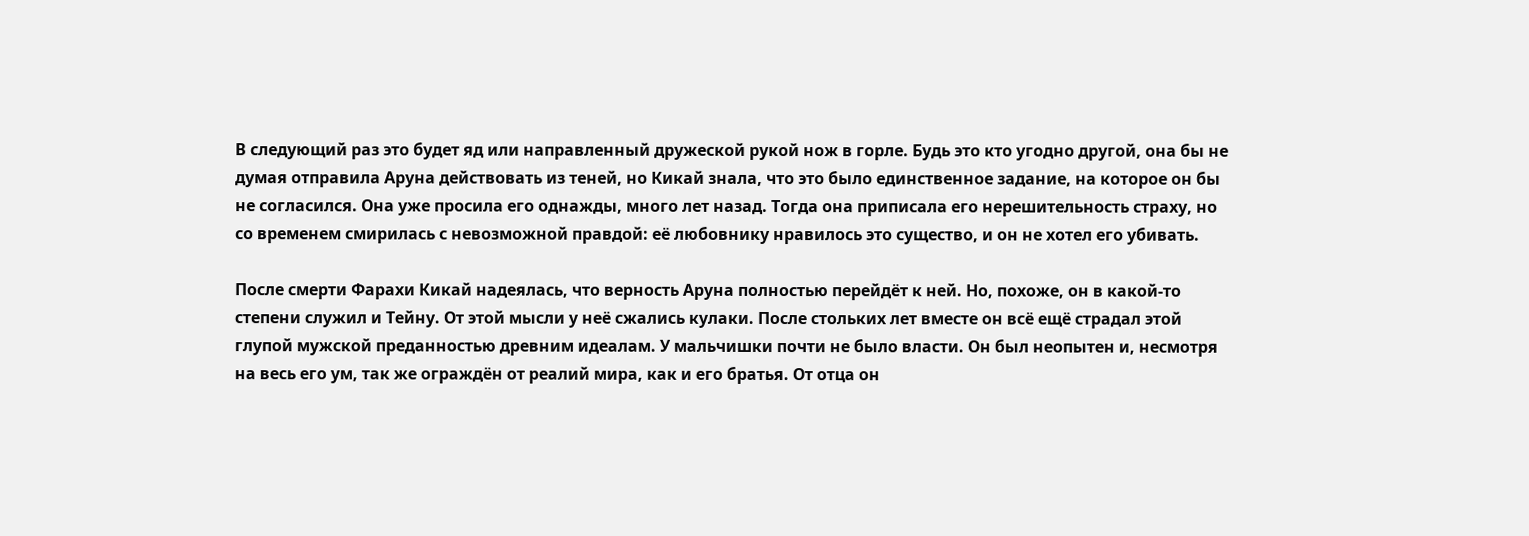В следующий раз это будет яд или направленный дружеской рукой нож в горле. Будь это кто угодно другой, она бы не думая отправила Аруна действовать из теней, но Кикай знала, что это было единственное задание, на которое он бы не согласился. Она уже просила его однажды, много лет назад. Тогда она приписала его нерешительность страху, но со временем смирилась с невозможной правдой: её любовнику нравилось это существо, и он не хотел его убивать.

После смерти Фарахи Кикай надеялась, что верность Аруна полностью перейдёт к ней. Но, похоже, он в какой-то степени служил и Тейну. От этой мысли у неё сжались кулаки. После стольких лет вместе он всё ещё страдал этой глупой мужской преданностью древним идеалам. У мальчишки почти не было власти. Он был неопытен и, несмотря на весь его ум, так же ограждён от реалий мира, как и его братья. От отца он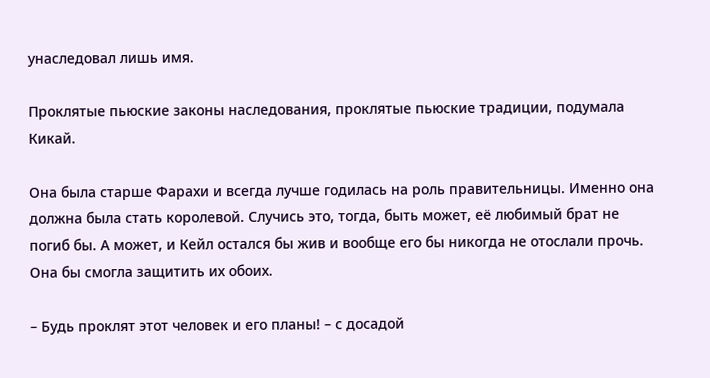унаследовал лишь имя.

Проклятые пьюские законы наследования, проклятые пьюские традиции, подумала Кикай.

Она была старше Фарахи и всегда лучше годилась на роль правительницы. Именно она должна была стать королевой. Случись это, тогда, быть может, её любимый брат не погиб бы. А может, и Кейл остался бы жив и вообще его бы никогда не отослали прочь. Она бы смогла защитить их обоих.

– Будь проклят этот человек и его планы! – с досадой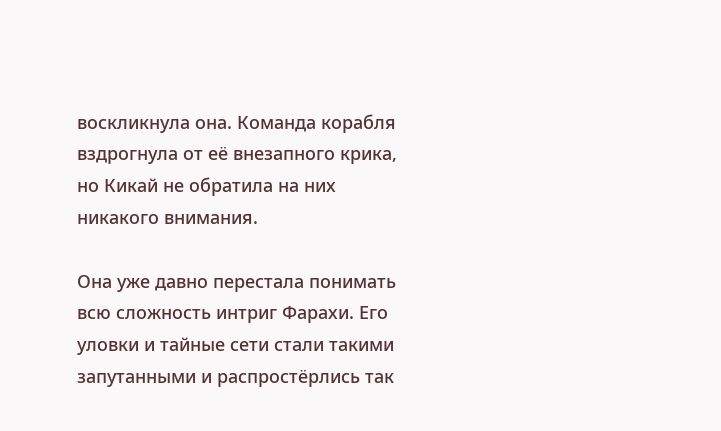воскликнула она. Команда корабля вздрогнула от её внезапного крика, но Кикай не обратила на них никакого внимания.

Она уже давно перестала понимать всю сложность интриг Фарахи. Его уловки и тайные сети стали такими запутанными и распростёрлись так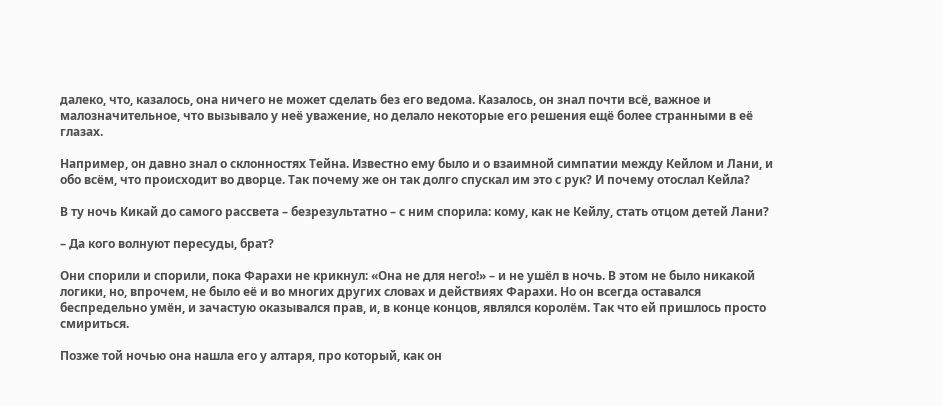далеко, что, казалось, она ничего не может сделать без его ведома. Казалось, он знал почти всё, важное и малозначительное, что вызывало у неё уважение, но делало некоторые его решения ещё более странными в её глазах.

Например, он давно знал о склонностях Тейна. Известно ему было и о взаимной симпатии между Кейлом и Лани, и обо всём, что происходит во дворце. Так почему же он так долго спускал им это с рук? И почему отослал Кейла?

В ту ночь Кикай до самого рассвета – безрезультатно – с ним спорила: кому, как не Кейлу, стать отцом детей Лани?

– Да кого волнуют пересуды, брат?

Они спорили и спорили, пока Фарахи не крикнул: «Она не для него!» – и не ушёл в ночь. В этом не было никакой логики, но, впрочем, не было её и во многих других словах и действиях Фарахи. Но он всегда оставался беспредельно умён, и зачастую оказывался прав, и, в конце концов, являлся королём. Так что ей пришлось просто смириться.

Позже той ночью она нашла его у алтаря, про который, как он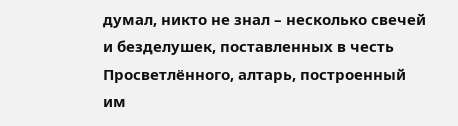думал, никто не знал – несколько свечей и безделушек, поставленных в честь Просветлённого, алтарь, построенный им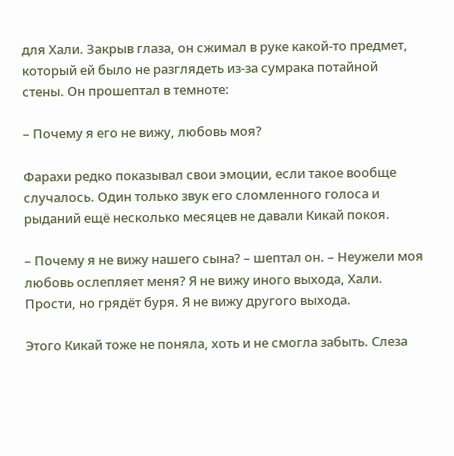для Хали. Закрыв глаза, он сжимал в руке какой-то предмет, который ей было не разглядеть из-за сумрака потайной стены. Он прошептал в темноте:

– Почему я его не вижу, любовь моя?

Фарахи редко показывал свои эмоции, если такое вообще случалось. Один только звук его сломленного голоса и рыданий ещё несколько месяцев не давали Кикай покоя.

– Почему я не вижу нашего сына? – шептал он. – Неужели моя любовь ослепляет меня? Я не вижу иного выхода, Хали. Прости, но грядёт буря. Я не вижу другого выхода.

Этого Кикай тоже не поняла, хоть и не смогла забыть. Слеза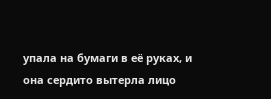упала на бумаги в её руках, и она сердито вытерла лицо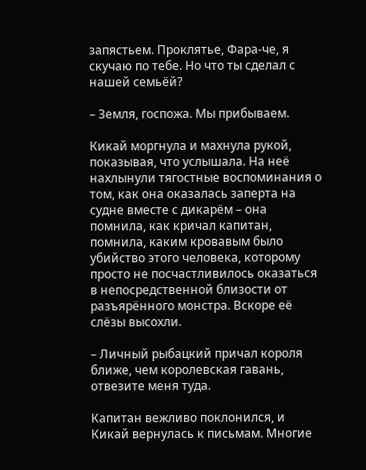запястьем. Проклятье, Фара-че, я скучаю по тебе. Но что ты сделал с нашей семьёй?

– Земля, госпожа. Мы прибываем.

Кикай моргнула и махнула рукой, показывая, что услышала. На неё нахлынули тягостные воспоминания о том, как она оказалась заперта на судне вместе с дикарём – она помнила, как кричал капитан, помнила, каким кровавым было убийство этого человека, которому просто не посчастливилось оказаться в непосредственной близости от разъярённого монстра. Вскоре её слёзы высохли.

– Личный рыбацкий причал короля ближе, чем королевская гавань, отвезите меня туда.

Капитан вежливо поклонился, и Кикай вернулась к письмам. Многие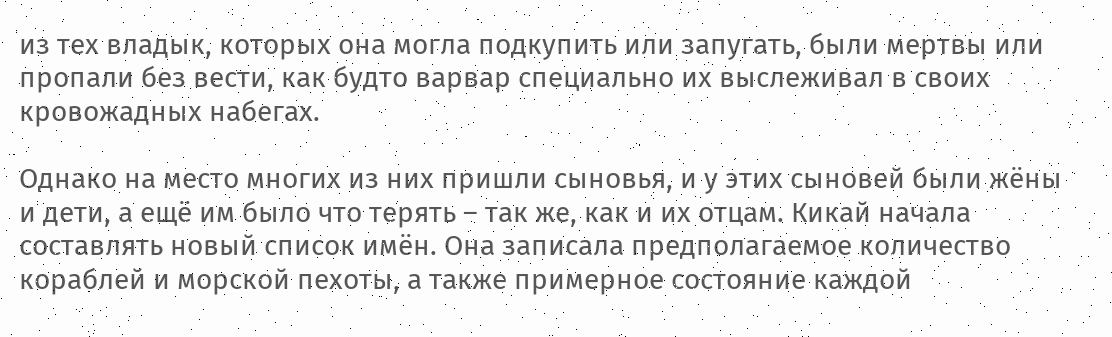из тех владык, которых она могла подкупить или запугать, были мертвы или пропали без вести, как будто варвар специально их выслеживал в своих кровожадных набегах.

Однако на место многих из них пришли сыновья, и у этих сыновей были жёны и дети, а ещё им было что терять – так же, как и их отцам. Кикай начала составлять новый список имён. Она записала предполагаемое количество кораблей и морской пехоты, а также примерное состояние каждой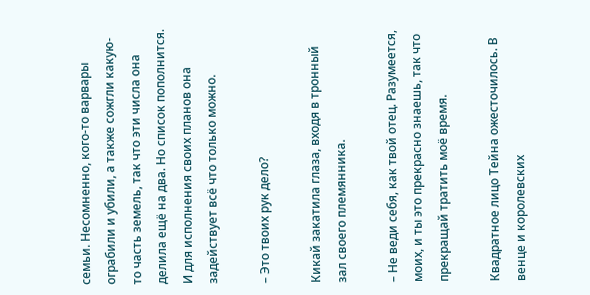семьи. Несомненно, кого-то варвары ограбили и убили, а также сожгли какую-то часть земель, так что эти числа она делила ещё на два. Но список пополнится. И для исполнения своих планов она задействует всё что только можно.

– Это твоих рук дело?

Кикай закатила глаза, входя в тронный зал своего племянника.

– Не веди себя, как твой отец. Разумеется, моих, и ты это прекрасно знаешь, так что прекращай тратить моё время.

Квадратное лицо Тейна ожесточилось. В венце и королевских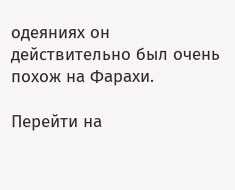одеяниях он действительно был очень похож на Фарахи.

Перейти на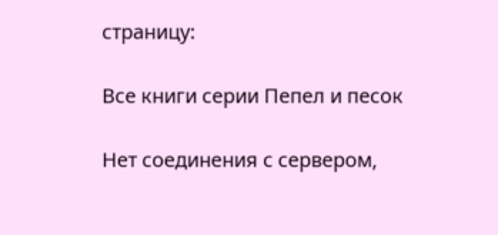страницу:

Все книги серии Пепел и песок

Нет соединения с сервером,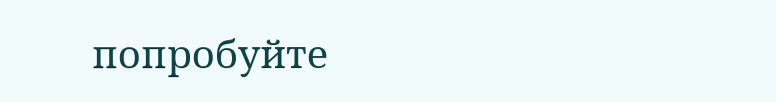попробуйте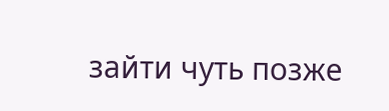зайти чуть позже